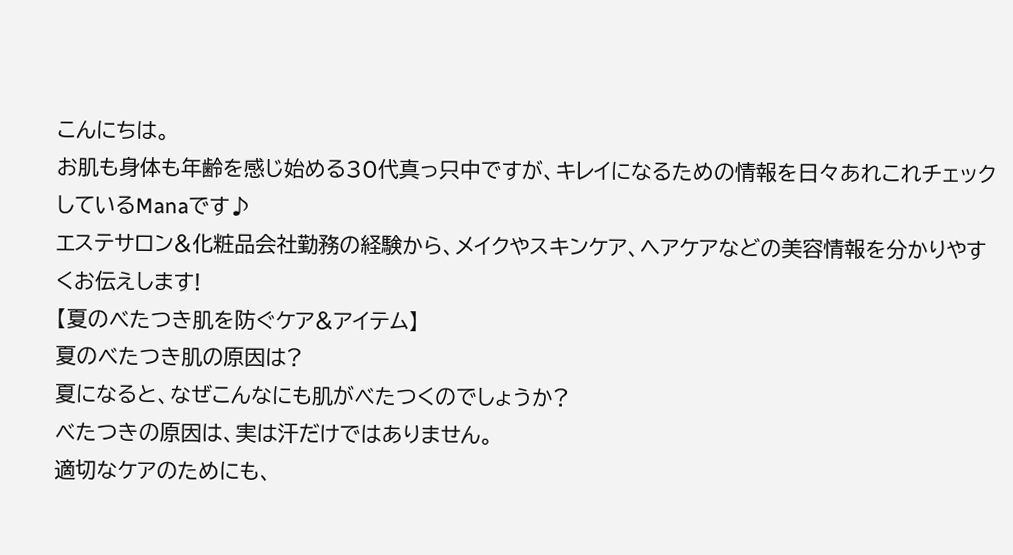こんにちは。
お肌も身体も年齢を感じ始める30代真っ只中ですが、キレイになるための情報を日々あれこれチェックしているManaです♪
エステサロン&化粧品会社勤務の経験から、メイクやスキンケア、ヘアケアなどの美容情報を分かりやすくお伝えします!
【夏のべたつき肌を防ぐケア&アイテム】
夏のべたつき肌の原因は?
夏になると、なぜこんなにも肌がべたつくのでしょうか?
べたつきの原因は、実は汗だけではありません。
適切なケアのためにも、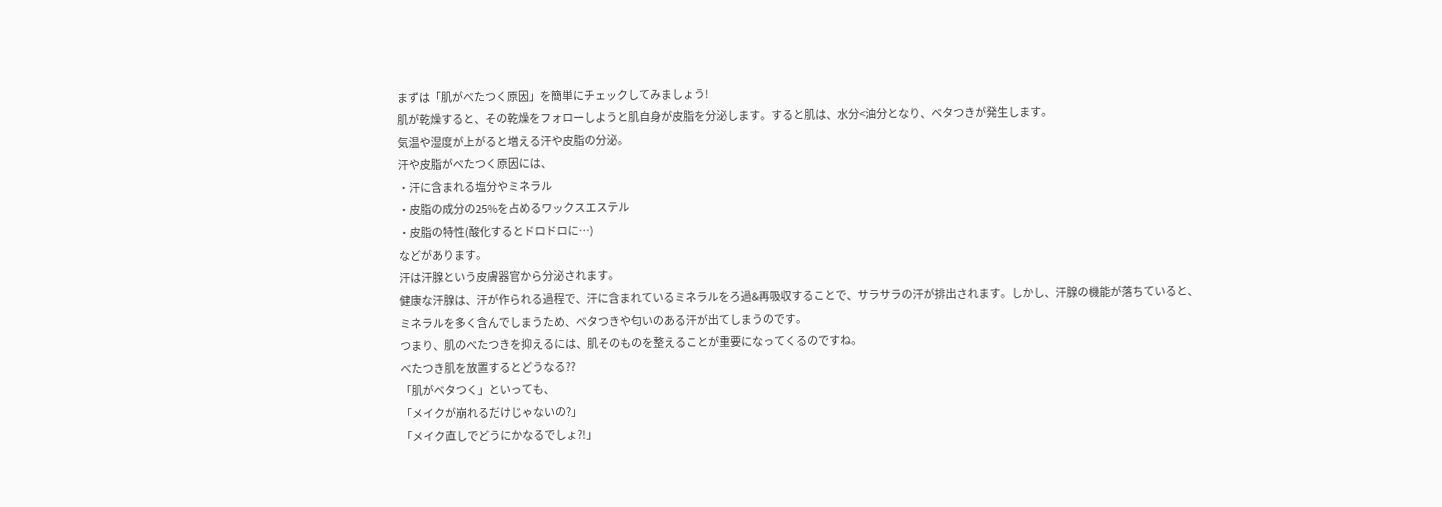まずは「肌がべたつく原因」を簡単にチェックしてみましょう!
肌が乾燥すると、その乾燥をフォローしようと肌自身が皮脂を分泌します。すると肌は、水分<油分となり、ベタつきが発生します。
気温や湿度が上がると増える汗や皮脂の分泌。
汗や皮脂がべたつく原因には、
・汗に含まれる塩分やミネラル
・皮脂の成分の25%を占めるワックスエステル
・皮脂の特性(酸化するとドロドロに…)
などがあります。
汗は汗腺という皮膚器官から分泌されます。
健康な汗腺は、汗が作られる過程で、汗に含まれているミネラルをろ過&再吸収することで、サラサラの汗が排出されます。しかし、汗腺の機能が落ちていると、ミネラルを多く含んでしまうため、ベタつきや匂いのある汗が出てしまうのです。
つまり、肌のべたつきを抑えるには、肌そのものを整えることが重要になってくるのですね。
べたつき肌を放置するとどうなる??
「肌がベタつく」といっても、
「メイクが崩れるだけじゃないの?」
「メイク直しでどうにかなるでしょ?!」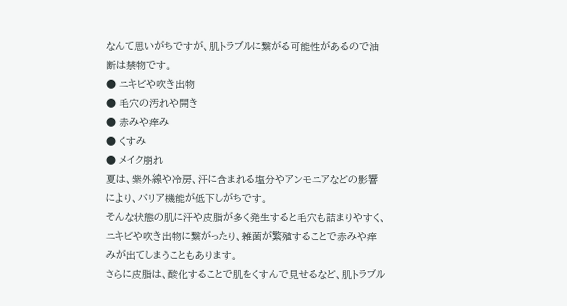なんて思いがちですが、肌トラブルに繋がる可能性があるので油断は禁物です。
● ニキビや吹き出物
● 毛穴の汚れや開き
● 赤みや痒み
● くすみ
● メイク崩れ
夏は、紫外線や冷房、汗に含まれる塩分やアンモニアなどの影響により、バリア機能が低下しがちです。
そんな状態の肌に汗や皮脂が多く発生すると毛穴も詰まりやすく、ニキビや吹き出物に繋がったり、雑菌が繁殖することで赤みや痒みが出てしまうこともあります。
さらに皮脂は、酸化することで肌をくすんで見せるなど、肌トラブル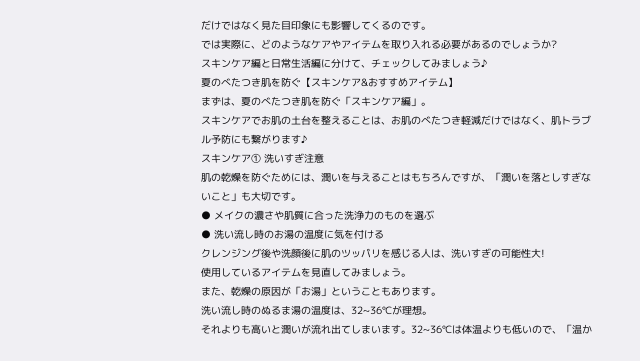だけではなく見た目印象にも影響してくるのです。
では実際に、どのようなケアやアイテムを取り入れる必要があるのでしょうか?
スキンケア編と日常生活編に分けて、チェックしてみましょう♪
夏のべたつき肌を防ぐ【スキンケア&おすすめアイテム】
まずは、夏のべたつき肌を防ぐ「スキンケア編」。
スキンケアでお肌の土台を整えることは、お肌のべたつき軽減だけではなく、肌トラブル予防にも繋がります♪
スキンケア① 洗いすぎ注意
肌の乾燥を防ぐためには、潤いを与えることはもちろんですが、「潤いを落としすぎないこと」も大切です。
● メイクの濃さや肌質に合った洗浄力のものを選ぶ
● 洗い流し時のお湯の温度に気を付ける
クレンジング後や洗顔後に肌のツッパリを感じる人は、洗いすぎの可能性大!
使用しているアイテムを見直してみましょう。
また、乾燥の原因が「お湯」ということもあります。
洗い流し時のぬるま湯の温度は、32~36℃が理想。
それよりも高いと潤いが流れ出てしまいます。32~36℃は体温よりも低いので、「温か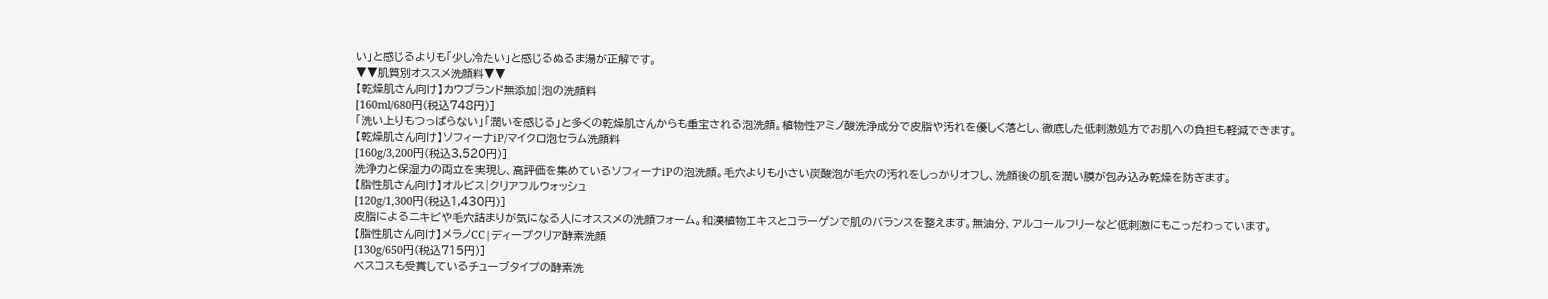い」と感じるよりも「少し冷たい」と感じるぬるま湯が正解です。
▼▼肌質別オススメ洗顔料▼▼
【乾燥肌さん向け】カウブランド無添加|泡の洗顔料
[160ml/680円(税込748円)]
「洗い上りもつっぱらない」「潤いを感じる」と多くの乾燥肌さんからも重宝される泡洗顔。植物性アミノ酸洗浄成分で皮脂や汚れを優しく落とし、徹底した低刺激処方でお肌への負担も軽減できます。
【乾燥肌さん向け】ソフィーナiP/マイクロ泡セラム洗顔料
[160g/3,200円(税込3,520円)]
洗浄力と保湿力の両立を実現し、高評価を集めているソフィーナiPの泡洗顔。毛穴よりも小さい炭酸泡が毛穴の汚れをしっかりオフし、洗顔後の肌を潤い膜が包み込み乾燥を防ぎます。
【脂性肌さん向け】オルビス|クリアフルウォッシュ
[120g/1,300円(税込1,430円)]
皮脂によるニキビや毛穴詰まりが気になる人にオススメの洗顔フォーム。和漢植物エキスとコラーゲンで肌のバランスを整えます。無油分、アルコールフリーなど低刺激にもこっだわっています。
【脂性肌さん向け】メラノCC|ディープクリア酵素洗顔
[130g/650円(税込715円)]
ベスコスも受賞しているチューブタイプの酵素洗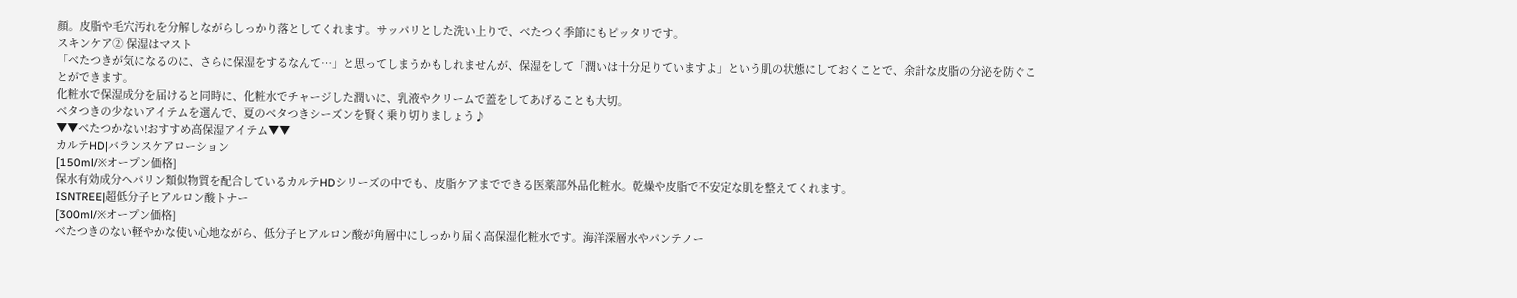顔。皮脂や毛穴汚れを分解しながらしっかり落としてくれます。サッパリとした洗い上りで、べたつく季節にもピッタリです。
スキンケア② 保湿はマスト
「べたつきが気になるのに、さらに保湿をするなんて…」と思ってしまうかもしれませんが、保湿をして「潤いは十分足りていますよ」という肌の状態にしておくことで、余計な皮脂の分泌を防ぐことができます。
化粧水で保湿成分を届けると同時に、化粧水でチャージした潤いに、乳液やクリームで蓋をしてあげることも大切。
ベタつきの少ないアイテムを選んで、夏のベタつきシーズンを賢く乗り切りましょう♪
▼▼べたつかない!おすすめ高保湿アイテム▼▼
カルテHD|バランスケアローション
[150ml/※オープン価格]
保水有効成分ヘパリン類似物質を配合しているカルテHDシリーズの中でも、皮脂ケアまでできる医薬部外品化粧水。乾燥や皮脂で不安定な肌を整えてくれます。
ISNTREE|超低分子ヒアルロン酸トナー
[300ml/※オープン価格]
べたつきのない軽やかな使い心地ながら、低分子ヒアルロン酸が角層中にしっかり届く高保湿化粧水です。海洋深層水やパンテノー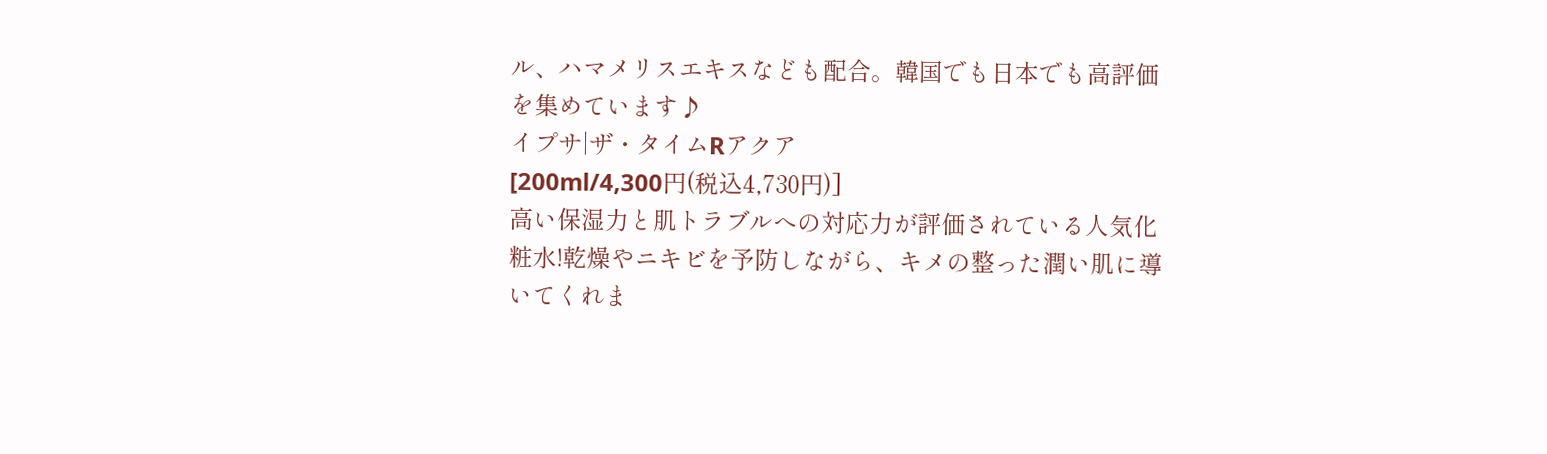ル、ハマメリスエキスなども配合。韓国でも日本でも高評価を集めています♪
イプサ|ザ・タイムRアクア
[200ml/4,300円(税込4,730円)]
高い保湿力と肌トラブルへの対応力が評価されている人気化粧水!乾燥やニキビを予防しながら、キメの整った潤い肌に導いてくれま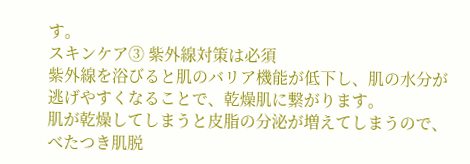す。
スキンケア③ 紫外線対策は必須
紫外線を浴びると肌のバリア機能が低下し、肌の水分が逃げやすくなることで、乾燥肌に繋がります。
肌が乾燥してしまうと皮脂の分泌が増えてしまうので、べたつき肌脱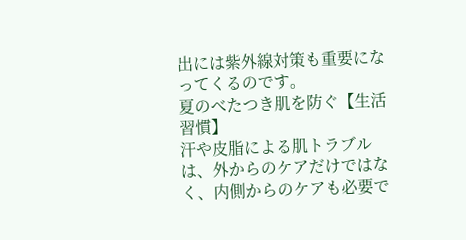出には紫外線対策も重要になってくるのです。
夏のべたつき肌を防ぐ【生活習慣】
汗や皮脂による肌トラブルは、外からのケアだけではなく、内側からのケアも必要で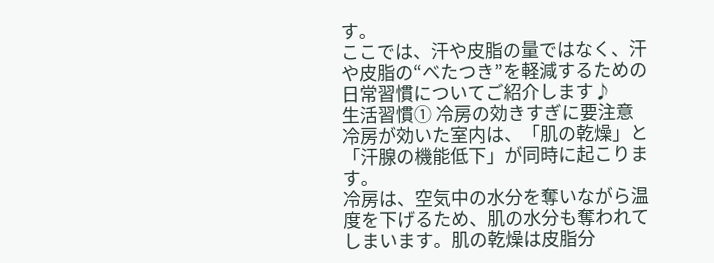す。
ここでは、汗や皮脂の量ではなく、汗や皮脂の“べたつき”を軽減するための日常習慣についてご紹介します♪
生活習慣① 冷房の効きすぎに要注意
冷房が効いた室内は、「肌の乾燥」と「汗腺の機能低下」が同時に起こります。
冷房は、空気中の水分を奪いながら温度を下げるため、肌の水分も奪われてしまいます。肌の乾燥は皮脂分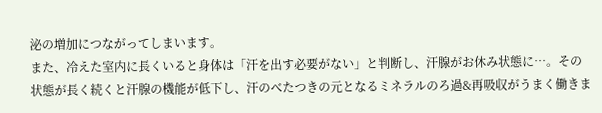泌の増加につながってしまいます。
また、冷えた室内に長くいると身体は「汗を出す必要がない」と判断し、汗腺がお休み状態に…。その状態が長く続くと汗腺の機能が低下し、汗のべたつきの元となるミネラルのろ過&再吸収がうまく働きま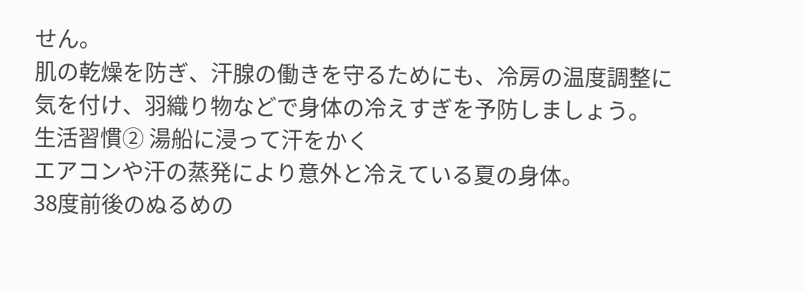せん。
肌の乾燥を防ぎ、汗腺の働きを守るためにも、冷房の温度調整に気を付け、羽織り物などで身体の冷えすぎを予防しましょう。
生活習慣② 湯船に浸って汗をかく
エアコンや汗の蒸発により意外と冷えている夏の身体。
38度前後のぬるめの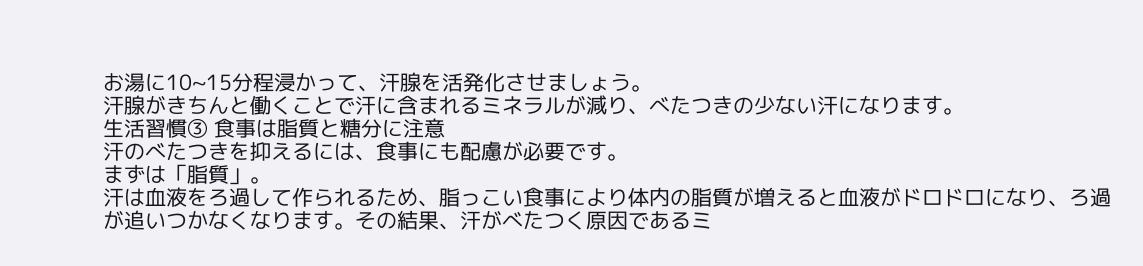お湯に10~15分程浸かって、汗腺を活発化させましょう。
汗腺がきちんと働くことで汗に含まれるミネラルが減り、べたつきの少ない汗になります。
生活習慣③ 食事は脂質と糖分に注意
汗のべたつきを抑えるには、食事にも配慮が必要です。
まずは「脂質」。
汗は血液をろ過して作られるため、脂っこい食事により体内の脂質が増えると血液がドロドロになり、ろ過が追いつかなくなります。その結果、汗がべたつく原因であるミ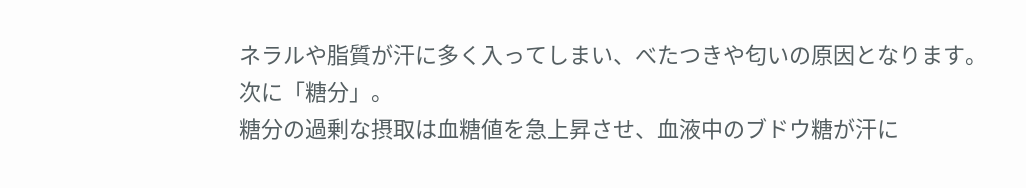ネラルや脂質が汗に多く入ってしまい、べたつきや匂いの原因となります。
次に「糖分」。
糖分の過剰な摂取は血糖値を急上昇させ、血液中のブドウ糖が汗に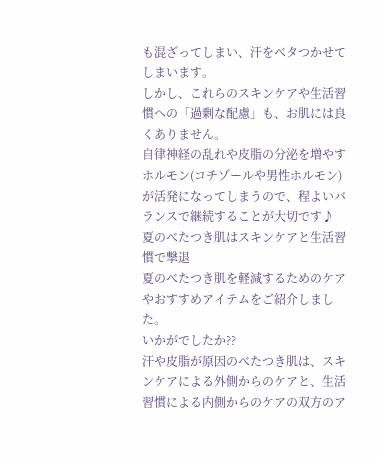も混ざってしまい、汗をベタつかせてしまいます。
しかし、これらのスキンケアや生活習慣への「過剰な配慮」も、お肌には良くありません。
自律神経の乱れや皮脂の分泌を増やすホルモン(コチゾールや男性ホルモン)が活発になってしまうので、程よいバランスで継続することが大切です♪
夏のべたつき肌はスキンケアと生活習慣で撃退
夏のべたつき肌を軽減するためのケアやおすすめアイテムをご紹介しました。
いかがでしたか??
汗や皮脂が原因のべたつき肌は、スキンケアによる外側からのケアと、生活習慣による内側からのケアの双方のア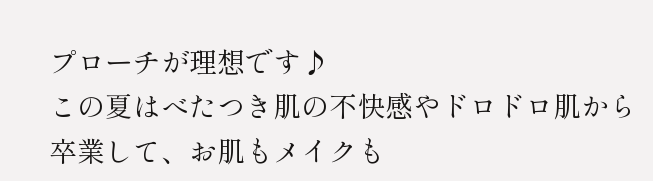プローチが理想です♪
この夏はべたつき肌の不快感やドロドロ肌から卒業して、お肌もメイクも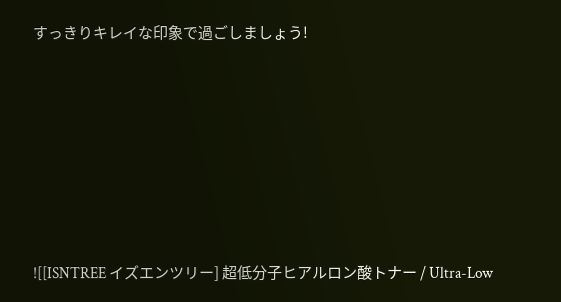すっきりキレイな印象で過ごしましょう!







![[ISNTREE イズエンツリー] 超低分子ヒアルロン酸トナー / Ultra-Low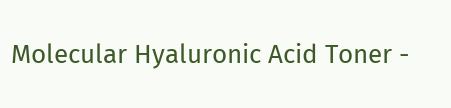Molecular Hyaluronic Acid Toner -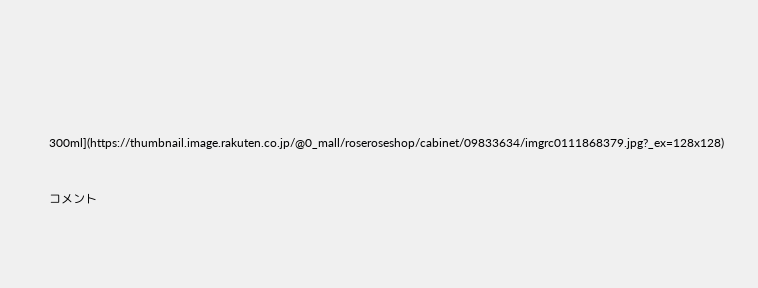300ml](https://thumbnail.image.rakuten.co.jp/@0_mall/roseroseshop/cabinet/09833634/imgrc0111868379.jpg?_ex=128x128)



コメント